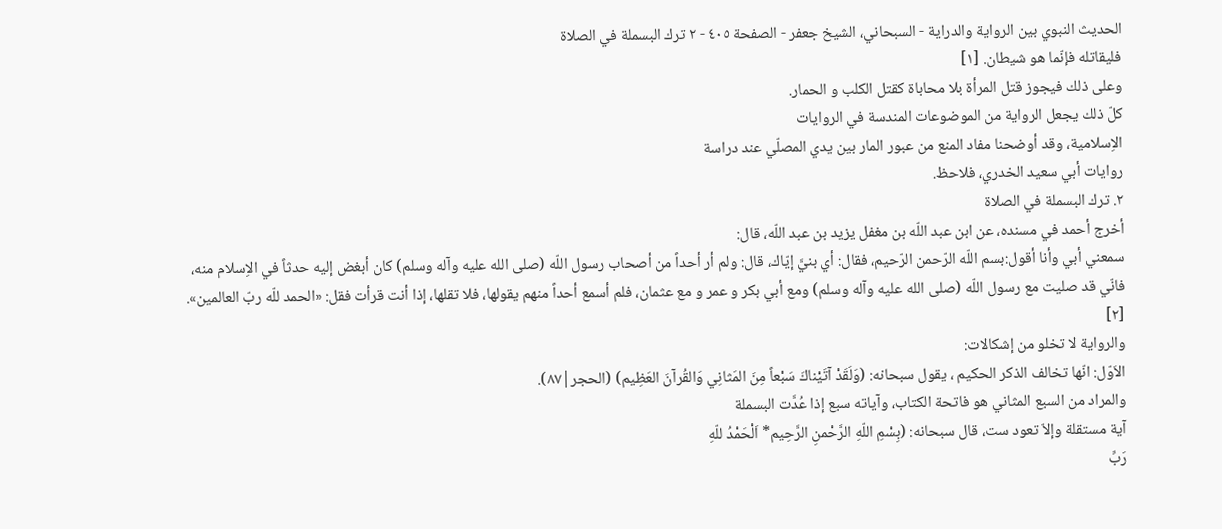الحديث النبوي بين الرواية والدراية - السبحاني، الشيخ جعفر - الصفحة ٤٠٥ - ٢ ترك البسملة في الصلاة
فليقاتله فإنّما هو شيطان. [١]
وعلى ذلك فيجوز قتل المرأة بلا محاباة كقتل الكلب و الحمار.
كلّ ذلك يجعل الرواية من الموضوعات المندسة في الروايات
الاِسلامية، وقد أوضحنا مفاد المنع من عبور المار بين يدي المصلّي عند دراسة
روايات أبي سعيد الخدري، فلاحظ.
٢. ترك البسملة في الصلاة
أخرج أحمد في مسنده، عن ابن عبد اللّه بن مغفل يزيد بن عبد اللّه، قال:
سمعني أبي وأنا أقول:بسم اللّه الرّحمن الرّحيم، فقال: أي بنيَّ إيّاك، قال: ولم أر أحداً من أصحاب رسول اللّه (صلى الله عليه وآله وسلم) كان أبغض إليه حدثاً في الاِسلام منه، فانّي قد صليت مع رسول اللّه (صلى الله عليه وآله وسلم) ومع أبي بكر و عمر و مع عثمان، فلم أسمع أحداً منهم يقولها، فلا تقلها، إذا أنت قرأت فقل: «الحمد للّه ربّ العالمين». [٢]
والرواية لا تخلو من إشكالات:
الاَوّل: انّها تخالف الذكر الحكيم ، يقول سبحانه: (وَلَقَدْ آتَيْناكَ سَبْعاً مِنَ المَثانِي وَالقُرآنَ العَظِيم) (الحجر|٨٧).
والمراد من السبع المثاني هو فاتحة الكتاب، وآياته سبع إذا عُدَّت البسملة
آية مستقلة وإلاّ تعود ست، قال سبحانه: (بِسْمِ اللّهِ الرَّحْمنِ الرَّحِيم* اَلْحَمْدُ للّهِ
رَبِّ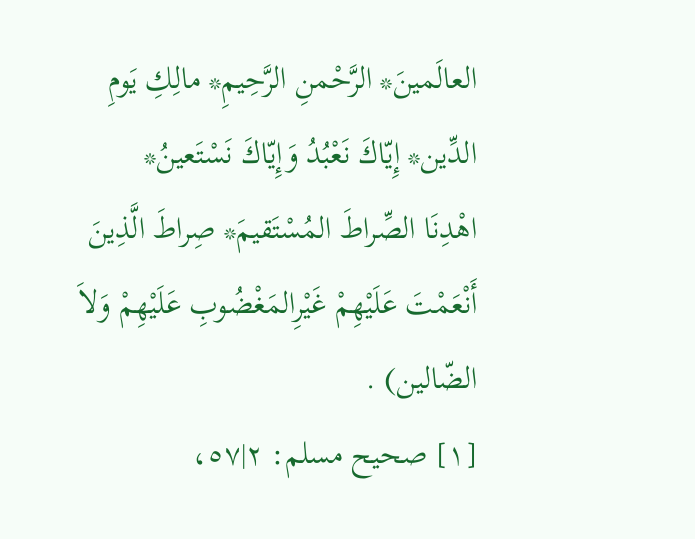العالَمينَ* الرَّحْمنِ الرَّحِيمِ* مالِكِ يَومِ الدِّين* إِيّاكَ نَعْبُدُ وَإِيّاكَ نَسْتَعينُ*
اهْدِنَا الصِّراطَ المُسْتَقيمَ* صِراطَ الَّذِينَ أَنْعَمْتَ عَلَيْهِمْ غَيْرِالمَغْضُوبِ عَلَيْهِمْ وَلاَ
الضّالين) .
[١] صحيح مسلم: ٢|٥٧،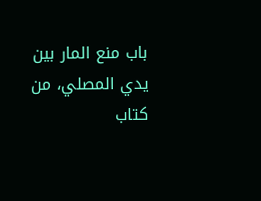باب منع المار بين يدي المصلي، من كتاب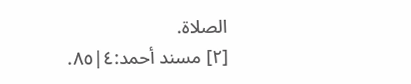الصلاة.
[٢] مسند أحمد:٤|٨٥.